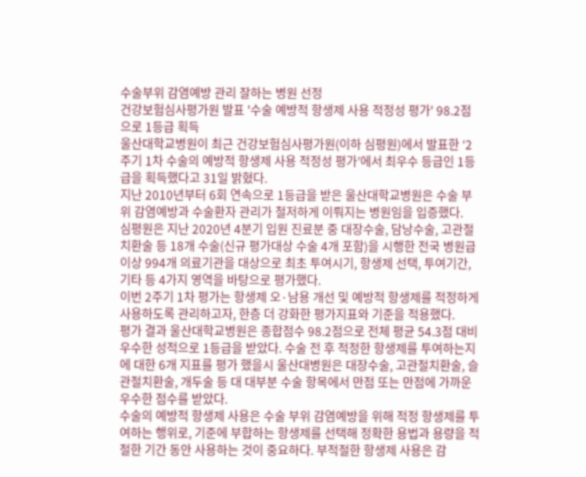수술부위 감염예방 관리 잘하는 병원 선정
건강보험심사평가원 발표 '수술 예방적 항생제 사용 적정성 평가' 98.2점으로 1등급 획득
울산대학교병원이 최근 건강보험심사평가원(이하 심평원)에서 발표한 ‘2주기 1차 수술의 예방적 항생제 사용 적정성 평가’에서 최우수 등급인 1등급을 획득했다고 31일 밝혔다.
지난 2010년부터 6회 연속으로 1등급을 받은 울산대학교병원은 수술 부위 감염예방과 수술환자 관리가 철저하게 이뤄지는 병원임을 입증했다.
심평원은 지난 2020년 4분기 입원 진료분 중 대장수술, 담낭수술, 고관절치환술 등 18개 수술(신규 평가대상 수술 4개 포함)을 시행한 전국 병원급 이상 994개 의료기관을 대상으로 최초 투여시기, 항생제 선택, 투여기간, 기타 등 4가지 영역을 바탕으로 평가했다.
이번 2주기 1차 평가는 항생제 오·남용 개선 및 예방적 항생제를 적정하게 사용하도록 관리하고자, 한층 더 강화한 평가지표와 기준을 적용했다.
평가 결과 울산대학교병원은 종합점수 98.2점으로 전체 평균 54.3점 대비 우수한 성적으로 1등급을 받았다. 수술 전 후 적정한 항생제를 투여하는지에 대한 6개 지표를 평가 했을시 울산대병원은 대장수술, 고관절치환술, 슬관절치환술, 개두술 등 대 대부분 수술 항목에서 만점 또는 만점에 가까운 우수한 점수를 받았다.
수술의 예방적 항생제 사용은 수술 부위 감염예방을 위해 적정 항생제를 투여하는 행위로, 기준에 부합하는 항생제를 선택해 정확한 용법과 용량을 적절한 기간 동안 사용하는 것이 중요하다. 부적절한 항생제 사용은 감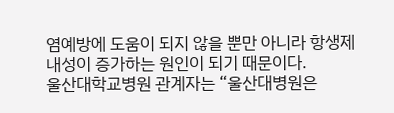염예방에 도움이 되지 않을 뿐만 아니라 항생제 내성이 증가하는 원인이 되기 때문이다.
울산대학교병원 관계자는 “울산대병원은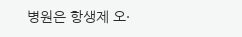병원은 항생제 오·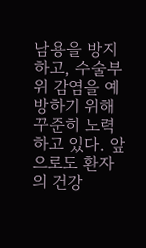남용을 방지하고, 수술부위 감염을 예방하기 위해 꾸준히 노력하고 있다. 앞으로도 환자의 건강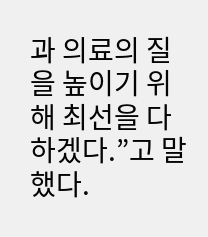과 의료의 질을 높이기 위해 최선을 다하겠다.”고 말했다.